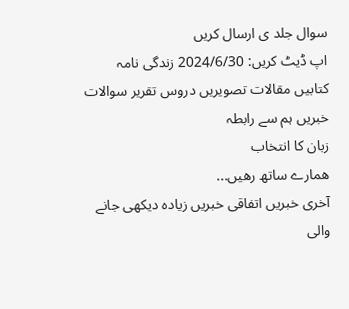سوال جلد ی ارسال کریں
اپ ڈیٹ کریں: 2024/6/30 زندگی نامہ کتابیں مقالات تصویریں دروس تقریر سوالات خبریں ہم سے رابطہ
زبان کا انتخاب
همارے ساتھ رهیں...
آخری خبریں اتفاقی خبریں زیادہ دیکھی جانے والی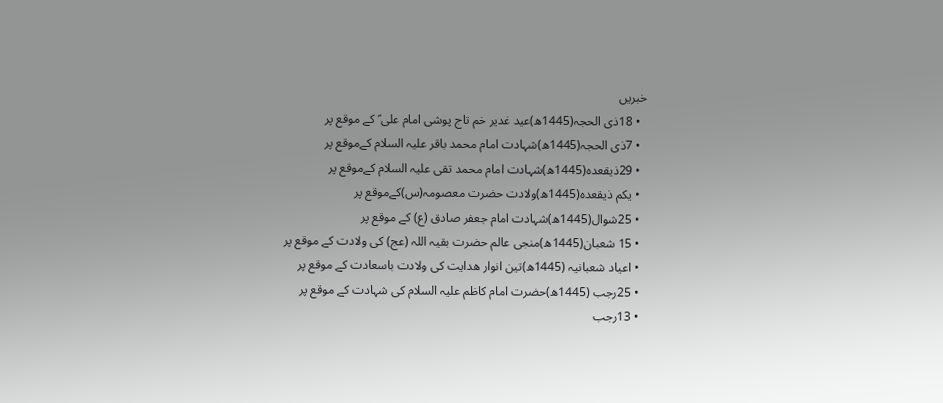خبریں
  • 18ذی الحجہ(1445ھ)عید غدیر خم تاج پوشی امام علی ؑ کے موقع پر
  • 7ذی الحجہ(1445ھ)شہادت امام محمد باقر علیہ السلام کےموقع پر
  • 29ذیقعدہ(1445ھ)شہادت امام محمد تقی علیہ السلام کےموقع پر
  • یکم ذیقعدہ(1445ھ)ولادت حضرت معصومہ(س)کےموقع پر
  • 25شوال(1445ھ)شہادت امام جعفر صادق (ع) کے موقع پر
  • 15 شعبان(1445ھ)منجی عالم حضرت بقیہ اللہ (عج) کی ولادت کے موقع پر
  • اعیاد شعبانیہ (1445ھ)تین انوار ھدایت کی ولادت باسعادت کے موقع پر
  • 25رجب (1445ھ)حضرت امام کاظم علیہ السلام کی شہادت کے موقع پر
  • 13رجب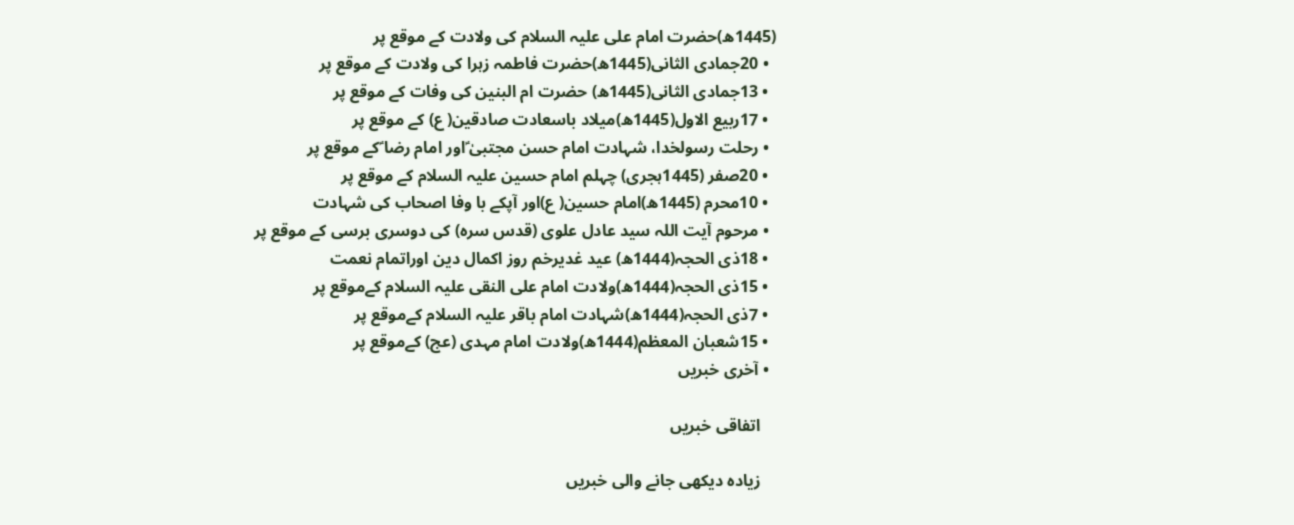(1445ھ)حضرت امام علی علیہ السلام کی ولادت کے موقع پر
  • 20جمادی الثانی(1445ھ)حضرت فاطمہ زہرا کی ولادت کے موقع پر
  • 13جمادی الثانی(1445ھ) حضرت ام البنین کی وفات کے موقع پر
  • 17ربیع الاول(1445ھ)میلاد باسعادت صادقین( ع) کے موقع پر
  • رحلت رسولخدا، شہادت امام حسن مجتبیٰ ؑاور امام رضا ؑکے موقع پر
  • 20صفر (1445ہجری) چہلم امام حسین علیہ السلام کے موقع پر
  • 10محرم (1445ھ)امام حسین( ع)اور آپکے با وفا اصحاب کی شہادت
  • مرحوم آیت اللہ سید عادل علوی (قدس سرہ) کی دوسری برسی کے موقع پر
  • 18ذی الحجہ(1444ھ) عید غدیرخم روز اکمال دین اوراتمام نعمت
  • 15ذی الحجہ(1444ھ)ولادت امام علی النقی علیہ السلام کےموقع پر
  • 7ذی الحجہ(1444ھ)شہادت امام باقر علیہ السلام کےموقع پر
  • 15شعبان المعظم(1444ھ)ولادت امام مہدی (عج) کےموقع پر
  • آخری خبریں

    اتفاقی خبریں

    زیادہ دیکھی جانے والی خبریں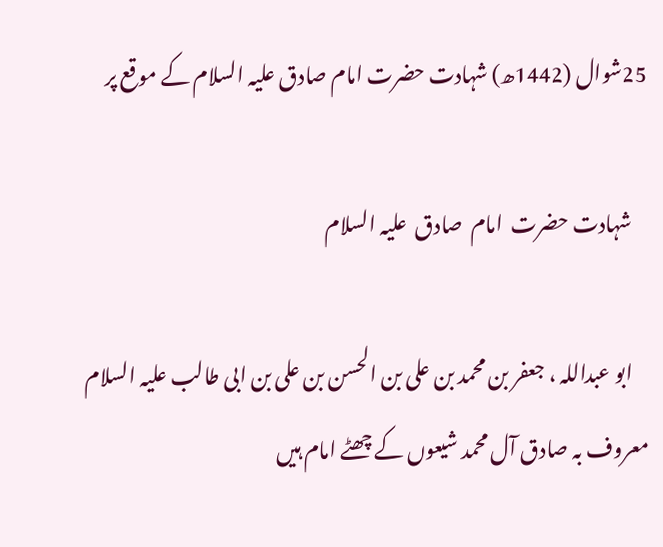25شوال (1442ھ) شہادت حضرت امام صادق علیہ السلام کے موقع پر

    شہادت حضرت  امام  صادق  علیہ السلام

    ابو عبداللہ ، جعفر بن محمد بن علی بن الحسن بن علی بن ابی طالب علیہ السلام معروف بہ صادق آل محمد شیعوں کے چھٹے امام ہیں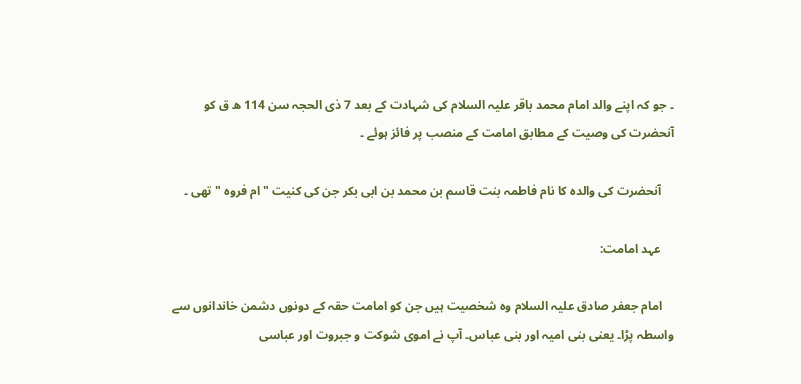۔ جو کہ اپنے والد امام محمد باقر علیہ السلام کی شہادت کے بعد 7 ذی الحجہ سن 114 ھ ق کو آنحضرت کی وصیت کے مطابق امامت کے منصب پر فائز ہوئے ۔

    آنحضرت کی والدہ کا نام فاطمہ بنت قاسم بن محمد بن ابی بکر جن کی کنیت " ام فروہ " تھی ۔

    عہد امامت:

    امام جعفر صادق علیہ السلام وہ شخصیت ہیں جن کو امامت حقہ کے دونوں دشمن خاندانوں سے واسطہ پڑا۔ یعنی بنی امیہ اور بنی عباس۔ آپ نے اموی شوکت و جبروت اور عباسی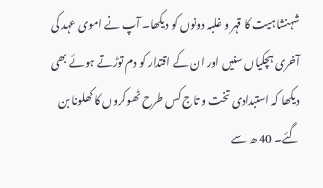شہنشاہیت کا قہر و غلبہ دونوں کو دیکھا۔ آپ نے اموی عہد کی آخری ہچکیاں سنیں اور ان کے اقتدار کو دم توڑتے ہوئے بھی دیکھا کہ استبدادی تخت و تاج کس طرح ٹھوکروں کا کھلونا بن گئے۔ 40 ھ سے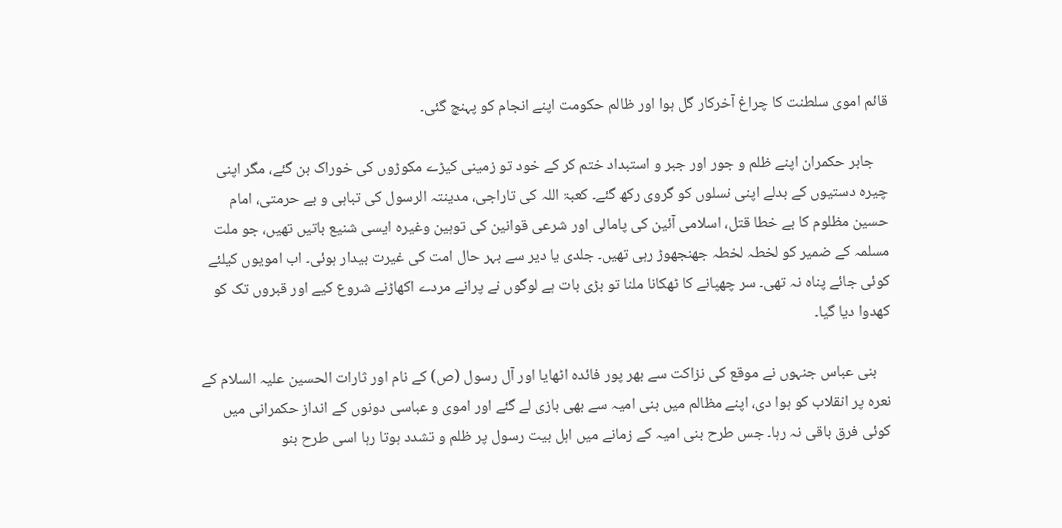قائم اموی سلطنت کا چراغ آخرکار گل ہوا اور ظالم حکومت اپنے انجام کو پہنچ گئی۔

    جابر حکمران اپنے ظلم و جور اور جبر و استبداد ختم کر کے خود تو زمینی کیڑے مکوڑوں کی خوراک بن گئے، مگر اپنی چیرہ دستیوں کے بدلے اپنی نسلوں کو گروی رکھ گئے۔ کعبۃ اللہ کی تاراجی، مدینتہ الرسول کی تباہی و بے حرمتی، امام حسین مظلوم کا بے خطا قتل، اسلامی آئین کی پامالی اور شرعی قوانین کی توہین وغیرہ ایسی شنیع باتیں تھیں، جو ملت مسلمہ کے ضمیر کو لخطہ لخطہ جھنجھوڑ رہی تھیں۔ جلدی یا دیر سے بہر حال امت کی غیرت بیدار ہوئی۔ اب امویوں کیلئے کوئی جائے پناہ نہ تھی۔ سر چھپانے کا ٹھکانا ملنا تو بڑی بات ہے لوگوں نے پرانے مردے اکھاڑنے شروع کیے اور قبروں تک کو کھدوا دیا گیا۔

    بنی عباس جنہوں نے موقع کی نزاکت سے بھر پور فائدہ اٹھایا اور آل رسول (ص) کے نام اور ثارات الحسین علیہ السلام کے نعرہ پر انقلاب کو ہوا دی، اپنے مظالم میں بنی امیہ سے بھی بازی لے گئے اور اموی و عباسی دونوں کے انداز حکمرانی میں کوئی فرق باقی نہ رہا۔ جس طرح بنی امیہ کے زمانے میں اہل بیت رسول پر ظلم و تشدد ہوتا رہا اسی طرح بنو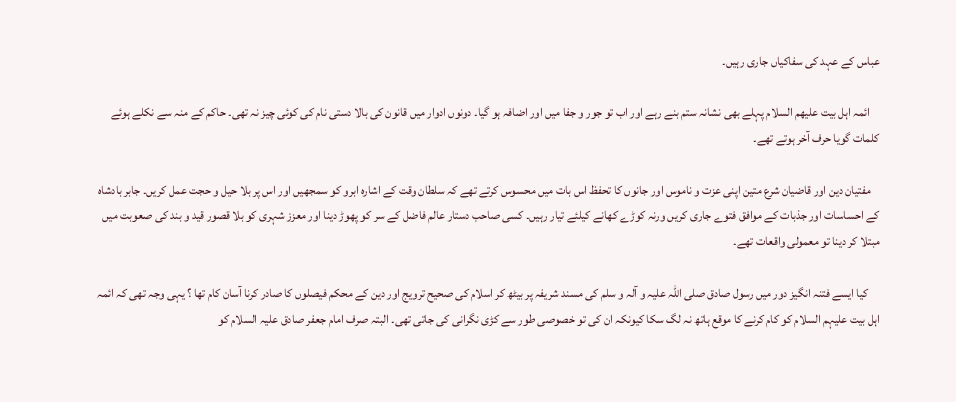عباس کے عہد کی سفاکیاں جاری رہیں۔

    ائمہ اہل بیت علیھم السلام پہلے بھی نشانہ ستم بنے رہے اور اب تو جور و جفا میں اور اضافہ ہو گیا۔ دونوں ادوار میں قانون کی بالا دستی نام کی کوئی چیز نہ تھی۔ حاکم کے منہ سے نکلے ہوئے کلمات گویا حرف آخر ہوتے تھے۔

    مفتیان دین اور قاضیان شرع متین اپنی عزت و ناموس اور جانوں کا تحفظ اس بات میں محسوس کرتے تھے کہ سلطان وقت کے اشارہ ابرو کو سمجھیں اور اس پر بلا حیل و حجت عمل کریں۔ جابر بادشاہ کے احساسات اور جذبات کے موافق فتوے جاری کریں ورنہ کوڑے کھانے کیلئے تیار رہیں۔ کسی صاحب دستار عالم فاضل کے سر کو پھوڑ دینا اور معزز شہری کو بلا قصور قید و بند کی صعوبت میں مبتلا کر دینا تو معمولی واقعات تھے۔

     کیا ایسے فتنہ انگیز دور میں رسول صادق صلی اللہ علیہ و آلہ و سلم کی مسند شریفہ پر بیٹھ کر اسلام کی صحیح ترویج اور دین کے محکم فیصلوں کا صادر کرنا آسان کام تھا ؟ یہی وجہ تھی کہ ائمہ اہل بیت علیہم السلام کو کام کرنے کا موقع ہاتھ نہ لگ سکا کیونکہ ان کی تو خصوصی طور سے کڑی نگرانی کی جاتی تھی۔ البتہ صرف امام جعفر صادق علیہ السلام کو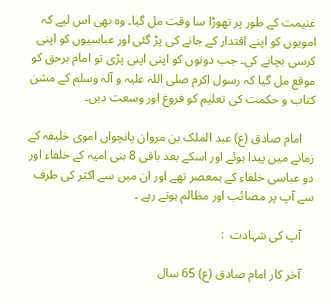غنیمت کے طور پر تھوڑا سا وقت مل گیا۔ وہ بھی اس لیے کہ امویوں کو اپنے اقتدار کے جانے کی پڑ گئی اور عباسیوں کو اپنی کرسی بچانے کی۔ جب دونوں کو اپنی اپنی پڑی تو امام برحق کو موقع مل گیا کہ رسول اکرم صلی اللہ علیہ و آلہ وسلم کے مشن کتاب و حکمت کی تعلیم کو فروغ اور وسعت دیں۔

    امام صادق (ع) عبد الملک بن مروان پانچواں اموی خلیفہ کے زمانے میں پیدا ہوئے اور اسکے بعد باقی 8 بنی امیہ کے خلفاء اور دو عباسی خلفاء کے ہمعصر تھے اور ان میں سے اکثر کی طرف سے آپ پر مصائب اور مظالم ہوتے رہے ۔

    آپ کی شہادت  :

    آخر کار امام صادق (ع) 65 سال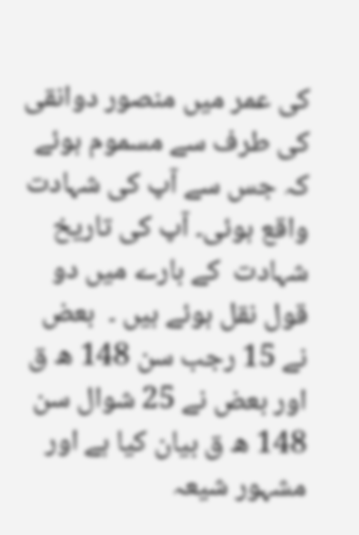کی عمر میں منصور دوانقی کی طرف سے مسموم ہوئے کہ جس سے آپ کی شہادت واقع ہوئی۔ آپ کی تاریخ شہادت  کے بارے میں دو قول نقل ہوئے ہیں ۔  بعض نے 15 رجب سن 148 ھ ق اور بعض نے 25 شوال سن 148 ھ ق بیان کیا ہے اور مشہور شیعہ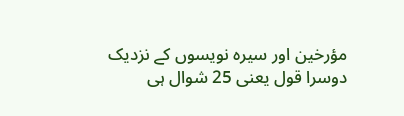مؤرخین اور سیرہ نویسوں کے نزدیک دوسرا قول یعنی 25 شوال ہی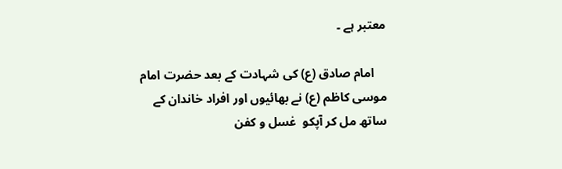معتبر ہے ۔

    امام صادق (ع) کی شہادت کے بعد حضرت امام موسی کاظم (ع) نے بھائیوں اور افراد خاندان کے ساتھ مل کر آپکو  غسل و کفن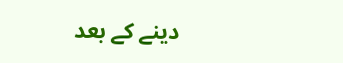دینے کے بعد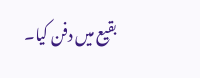بقیع میں دفن کیا۔